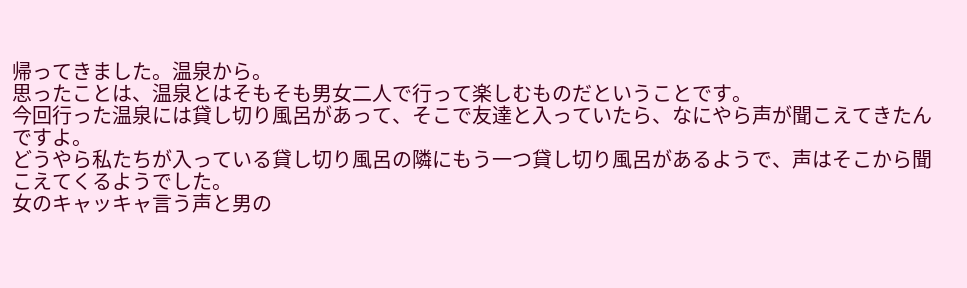帰ってきました。温泉から。
思ったことは、温泉とはそもそも男女二人で行って楽しむものだということです。
今回行った温泉には貸し切り風呂があって、そこで友達と入っていたら、なにやら声が聞こえてきたんですよ。
どうやら私たちが入っている貸し切り風呂の隣にもう一つ貸し切り風呂があるようで、声はそこから聞こえてくるようでした。
女のキャッキャ言う声と男の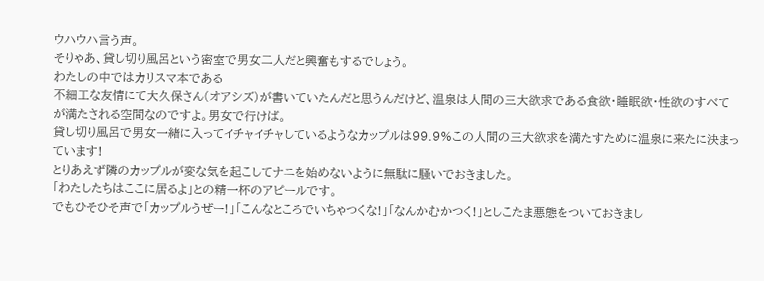ウハウハ言う声。
そりゃあ、貸し切り風呂という密室で男女二人だと興奮もするでしょう。
わたしの中ではカリスマ本である
不細工な友情にて大久保さん(オアシズ)が書いていたんだと思うんだけど、温泉は人間の三大欲求である食欲・睡眠欲・性欲のすべてが満たされる空間なのですよ。男女で行けば。
貸し切り風呂で男女一緒に入ってイチャイチャしているようなカップルは99.9%この人間の三大欲求を満たすために温泉に来たに決まっています!
とりあえず隣のカップルが変な気を起こしてナニを始めないように無駄に騒いでおきました。
「わたしたちはここに居るよ」との精一杯のアピールです。
でもひそひそ声で「カップルうぜー!」「こんなところでいちゃつくな!」「なんかむかつく!」としこたま悪態をついておきまし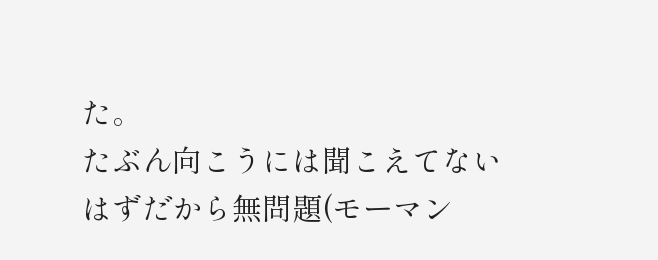た。
たぶん向こうには聞こえてないはずだから無問題(モーマン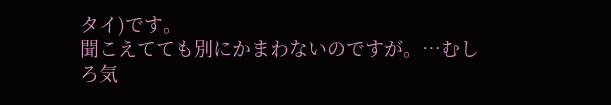タイ)です。
聞こえてても別にかまわないのですが。…むしろ気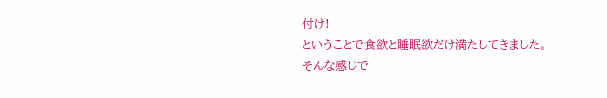付け!
ということで食欲と睡眠欲だけ満たしてきました。
そんな感じで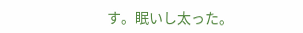す。眠いし太った。